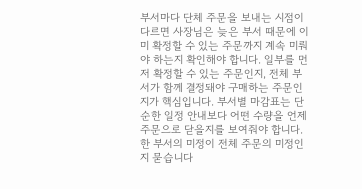부서마다 단체 주문을 보내는 시점이 다르면 사장님은 늦은 부서 때문에 이미 확정할 수 있는 주문까지 계속 미뤄야 하는지 확인해야 합니다. 일부를 먼저 확정할 수 있는 주문인지, 전체 부서가 함께 결정돼야 구매하는 주문인지가 핵심입니다. 부서별 마감표는 단순한 일정 안내보다 어떤 수량을 언제 주문으로 닫을지를 보여줘야 합니다.
한 부서의 미정이 전체 주문의 미정인지 묻습니다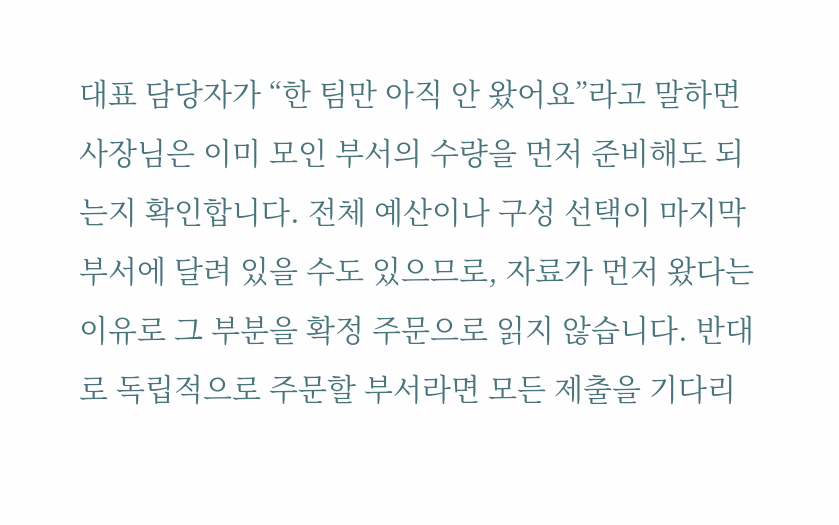대표 담당자가 “한 팀만 아직 안 왔어요”라고 말하면 사장님은 이미 모인 부서의 수량을 먼저 준비해도 되는지 확인합니다. 전체 예산이나 구성 선택이 마지막 부서에 달려 있을 수도 있으므로, 자료가 먼저 왔다는 이유로 그 부분을 확정 주문으로 읽지 않습니다. 반대로 독립적으로 주문할 부서라면 모든 제출을 기다리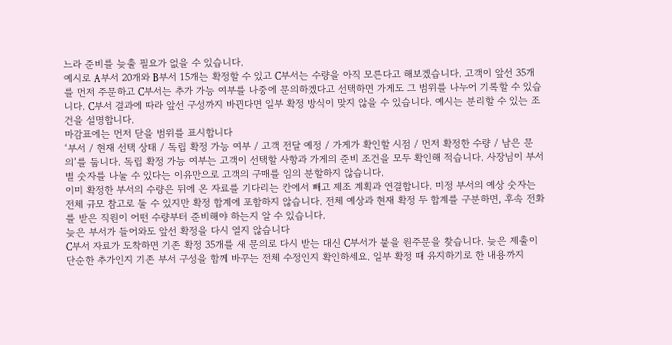느라 준비를 늦출 필요가 없을 수 있습니다.
예시로 A부서 20개와 B부서 15개는 확정할 수 있고 C부서는 수량을 아직 모른다고 해보겠습니다. 고객이 앞선 35개를 먼저 주문하고 C부서는 추가 가능 여부를 나중에 문의하겠다고 선택하면 가게도 그 범위를 나누어 기록할 수 있습니다. C부서 결과에 따라 앞선 구성까지 바뀐다면 일부 확정 방식이 맞지 않을 수 있습니다. 예시는 분리할 수 있는 조건을 설명합니다.
마감표에는 먼저 닫을 범위를 표시합니다
‘부서 / 현재 선택 상태 / 독립 확정 가능 여부 / 고객 전달 예정 / 가게가 확인할 시점 / 먼저 확정한 수량 / 남은 문의’를 둡니다. 독립 확정 가능 여부는 고객이 선택할 사항과 가게의 준비 조건을 모두 확인해 적습니다. 사장님이 부서별 숫자를 나눌 수 있다는 이유만으로 고객의 구매를 임의 분할하지 않습니다.
이미 확정한 부서의 수량은 뒤에 온 자료를 기다리는 칸에서 빼고 제조 계획과 연결합니다. 미정 부서의 예상 숫자는 전체 규모 참고로 둘 수 있지만 확정 합계에 포함하지 않습니다. 전체 예상과 현재 확정 두 합계를 구분하면, 후속 전화를 받은 직원이 어떤 수량부터 준비해야 하는지 알 수 있습니다.
늦은 부서가 들어와도 앞선 확정을 다시 열지 않습니다
C부서 자료가 도착하면 기존 확정 35개를 새 문의로 다시 받는 대신 C부서가 붙을 원주문을 찾습니다. 늦은 제출이 단순한 추가인지 기존 부서 구성을 함께 바꾸는 전체 수정인지 확인하세요. 일부 확정 때 유지하기로 한 내용까지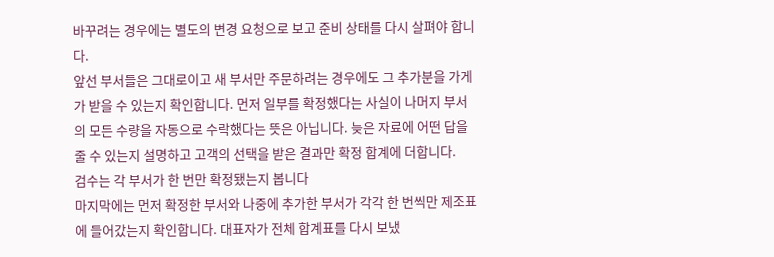바꾸려는 경우에는 별도의 변경 요청으로 보고 준비 상태를 다시 살펴야 합니다.
앞선 부서들은 그대로이고 새 부서만 주문하려는 경우에도 그 추가분을 가게가 받을 수 있는지 확인합니다. 먼저 일부를 확정했다는 사실이 나머지 부서의 모든 수량을 자동으로 수락했다는 뜻은 아닙니다. 늦은 자료에 어떤 답을 줄 수 있는지 설명하고 고객의 선택을 받은 결과만 확정 합계에 더합니다.
검수는 각 부서가 한 번만 확정됐는지 봅니다
마지막에는 먼저 확정한 부서와 나중에 추가한 부서가 각각 한 번씩만 제조표에 들어갔는지 확인합니다. 대표자가 전체 합계표를 다시 보냈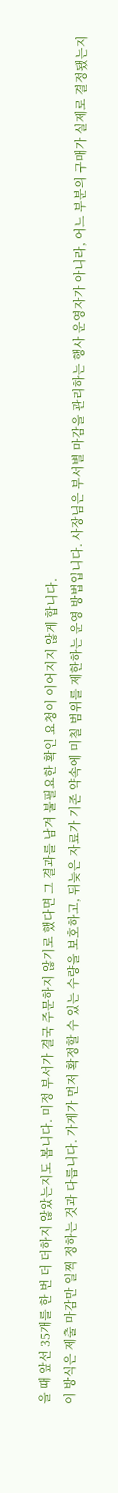을 때 앞선 35개를 한 번 더 더하지 않았는지도 봅니다. 미정 부서가 결국 주문하지 않기로 했다면 그 결과를 남겨 불필요한 확인 요청이 이어지지 않게 합니다.
이 방식은 제출 마감만 일찍 정하는 것과 다릅니다. 가게가 먼저 확정할 수 있는 수량을 보호하고, 뒤늦은 자료가 기존 약속에 미칠 범위를 제한하는 운영 방법입니다. 사장님은 부서별 마감을 관리하는 행사 운영자가 아니라, 어느 부분의 구매가 실제로 결정됐는지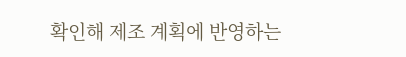확인해 제조 계획에 반영하는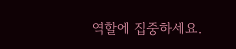역할에 집중하세요.